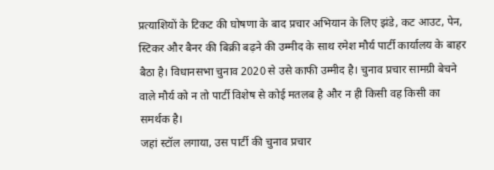प्रत्याशियों के टिकट की घोषणा के बाद प्रचार अभियान के लिए झंडे, कट आउट, पेन, स्टिकर और बैनर की बिक्री बढ़ने की उम्मीद के साथ रमेश मौर्य पार्टी कार्यालय के बाहर बैठा है। विधानसभा चुनाव 2020 से उसे काफी उम्मीद है। चुनाव प्रचार सामग्री बेचने वाले मौर्य को न तो पार्टी विशेष से कोई मतलब है और न ही किसी वह किसी का समर्थक है।
जहां स्टॉल लगाया, उस पार्टी की चुनाव प्रचार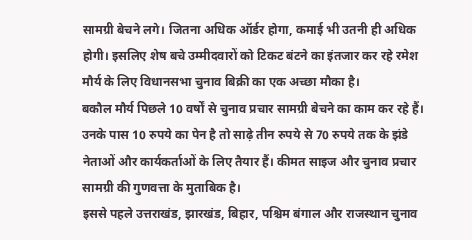सामग्री बेचने लगे। जितना अधिक ऑर्डर होगा, कमाई भी उतनी ही अधिक होगी। इसलिए शेष बचे उम्मीदवारों को टिकट बंटने का इंतजार कर रहे रमेश मौर्य के लिए विधानसभा चुनाव बिक्री का एक अच्छा मौका है।
बकौल मौर्य पिछले 10 वर्षों से चुनाव प्रचार सामग्री बेचने का काम कर रहे हैं। उनके पास 10 रुपये का पेन है तो साढ़े तीन रुपये से 70 रुपये तक के झंडे नेताओं और कार्यकर्ताओं के लिए तैयार हैं। कीमत साइज और चुनाव प्रचार सामग्री की गुणवत्ता के मुताबिक है।
इससे पहले उत्तराखंड, झारखंड, बिहार, पश्चिम बंगाल और राजस्थान चुनाव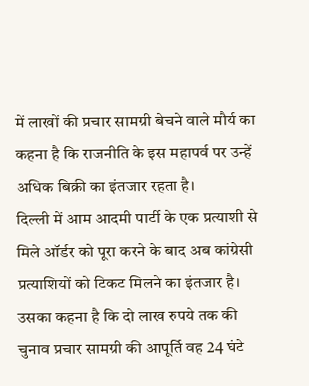में लाखों की प्रचार सामग्री बेचने वाले मौर्य का कहना है कि राजनीति के इस महापर्व पर उन्हें अधिक बिक्री का इंतजार रहता है।
दिल्ली में आम आदमी पार्टी के एक प्रत्याशी से मिले ऑर्डर को पूरा करने के बाद अब कांग्रेसी प्रत्याशियों को टिकट मिलने का इंतजार है। उसका कहना है कि दो लाख रुपये तक की चुनाव प्रचार सामग्री की आपूर्ति वह 24 घंटे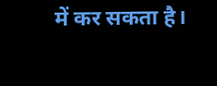में कर सकता है।